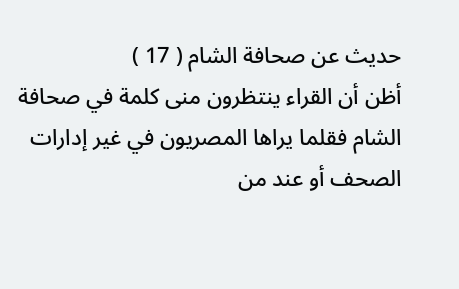حديث عن صحافة الشام ( 17 )
أظن أن القراء ينتظرون منى كلمة في صحافة الشام فقلما يراها المصريون في غير إدارات الصحف أو عند من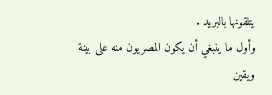يتلقونها بالبريد .
وأول ما ينبغي أن يكون المصريون منه على بينة ويقين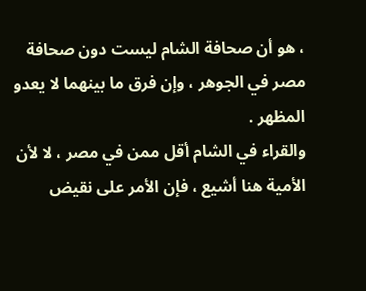، هو أن صحافة الشام ليست دون صحافة مصر في الجوهر ، وإن فرق ما بينهما لا يعدو المظهر .
والقراء في الشام أقل ممن في مصر ، لا لأن الأمية هنا أشيع ، فإن الأمر على نقيض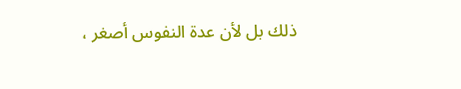ذلك بل لأن عدة النفوس أصغر ،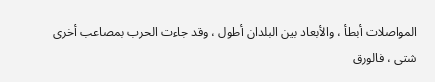المواصلات أبطأ ، والأبعاد بين البلدان أطول ، وقد جاءت الحرب بمصاعب أخرى شتى ، فالورق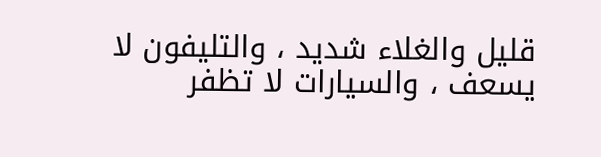قليل والغلاء شديد ، والتليفون لا يسعف ، والسيارات لا تظفر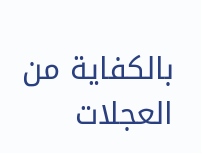بالكفاية من العجلات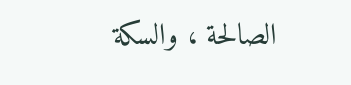الصالحة ، والسكة